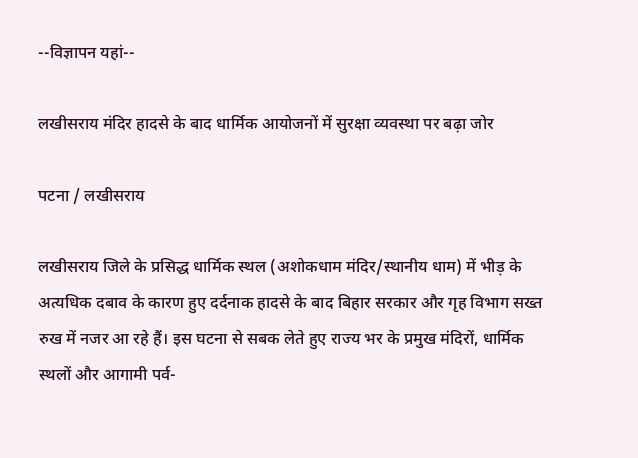--विज्ञापन यहां--

लखीसराय मंदिर हादसे के बाद धार्मिक आयोजनों में सुरक्षा व्यवस्था पर बढ़ा जोर

पटना / लखीसराय

लखीसराय जिले के प्रसिद्ध धार्मिक स्थल (अशोकधाम मंदिर/स्थानीय धाम) में भीड़ के अत्यधिक दबाव के कारण हुए दर्दनाक हादसे के बाद बिहार सरकार और गृह विभाग सख्त रुख में नजर आ रहे हैं। इस घटना से सबक लेते हुए राज्य भर के प्रमुख मंदिरों, धार्मिक स्थलों और आगामी पर्व-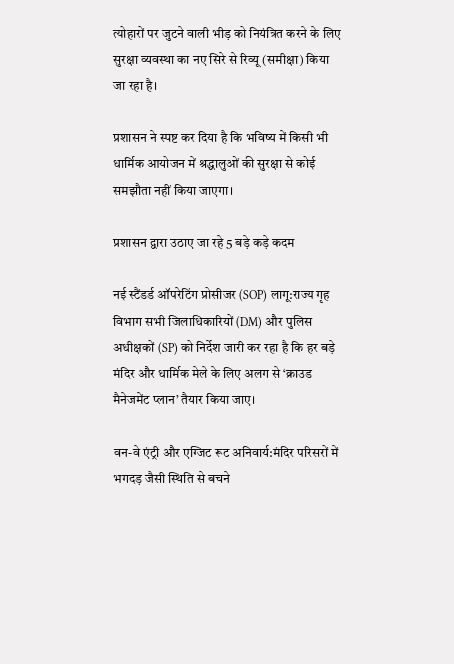त्योहारों पर जुटने वाली भीड़ को नियंत्रित करने के लिए सुरक्षा व्यवस्था का नए सिरे से रिव्यू (समीक्षा) किया जा रहा है।

प्रशासन ने स्पष्ट कर दिया है कि भविष्य में किसी भी धार्मिक आयोजन में श्रद्धालुओं की सुरक्षा से कोई समझौता नहीं किया जाएगा।

प्रशासन द्वारा उठाए जा रहे 5 बड़े कड़े कदम

नई स्टैंडर्ड ऑपरेटिंग प्रोसीजर (SOP) लागू:राज्य गृह विभाग सभी जिलाधिकारियों (DM) और पुलिस अधीक्षकों (SP) को निर्देश जारी कर रहा है कि हर बड़े मंदिर और धार्मिक मेले के लिए अलग से ‘क्राउड मैनेजमेंट प्लान’ तैयार किया जाए।

वन-वे एंट्री और एग्जिट रूट अनिवार्य:मंदिर परिसरों में भगदड़ जैसी स्थिति से बचने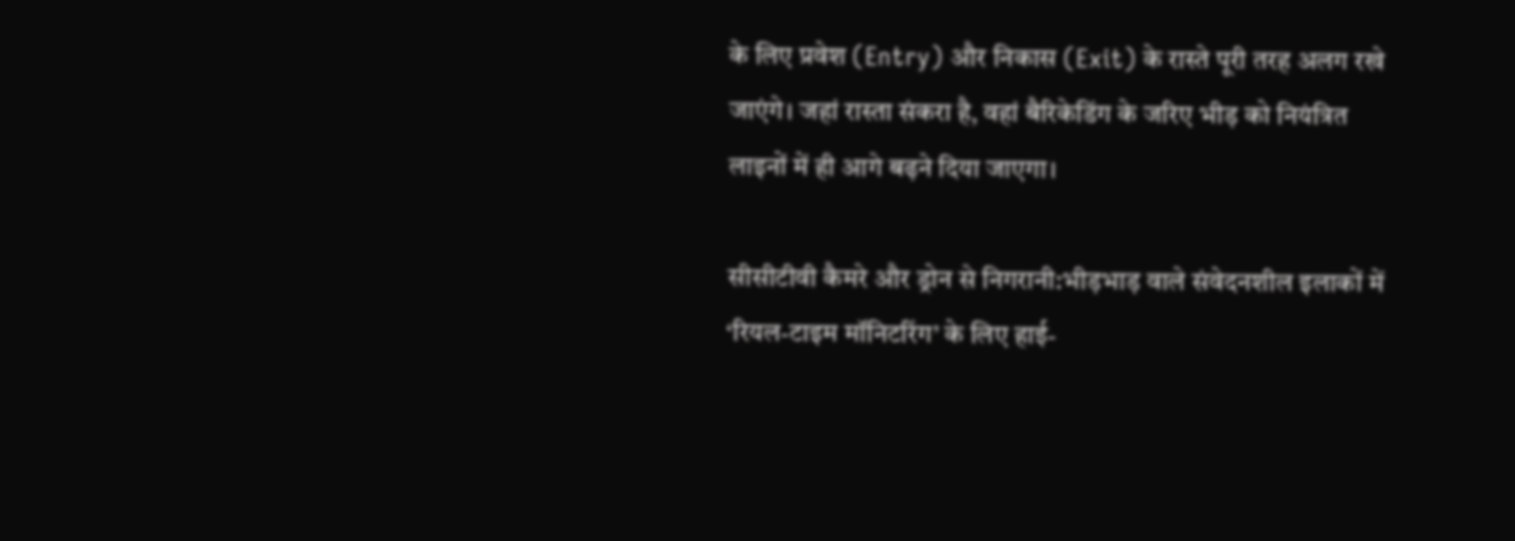के लिए प्रवेश (Entry) और निकास (Exit) के रास्ते पूरी तरह अलग रखे जाएंगे। जहां रास्ता संकरा है, वहां बैरिकेडिंग के जरिए भीड़ को नियंत्रित लाइनों में ही आगे बढ़ने दिया जाएगा।

सीसीटीवी कैमरे और ड्रोन से निगरानी:भीड़भाड़ वाले संवेदनशील इलाकों में ‘रियल-टाइम मॉनिटरिंग’ के लिए हाई-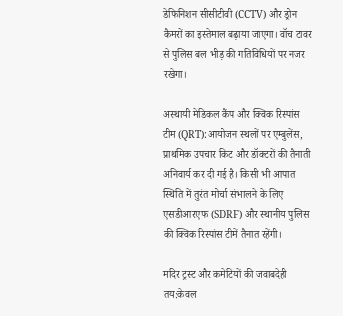डेफिनिशन सीसीटीवी (CCTV) और ड्रोन कैमरों का इस्तेमाल बढ़ाया जाएगा। वॉच टावर से पुलिस बल भीड़ की गतिविधियों पर नजर रखेगा।

अस्थायी मेडिकल कैंप और क्विक रिस्पांस टीम (QRT):आयोजन स्थलों पर एम्बुलेंस, प्राथमिक उपचार किट और डॉक्टरों की तैनाती अनिवार्य कर दी गई है। किसी भी आपात स्थिति में तुरंत मोर्चा संभालने के लिए एसडीआरएफ (SDRF) और स्थानीय पुलिस की क्विक रिस्पांस टीमें तैनात रहेंगी।

मदिर ट्रस्ट और कमेटियों की जवाबदेही तय:केवल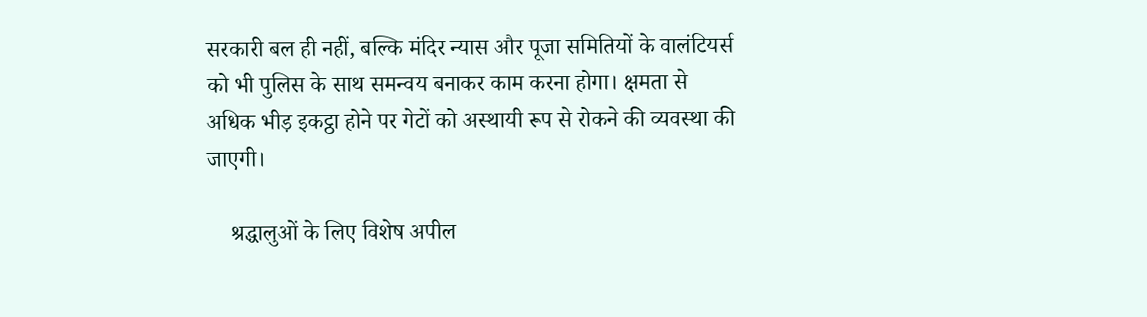सरकारी बल ही नहीं, बल्कि मंदिर न्यास और पूजा समितियों के वालंटियर्स को भी पुलिस के साथ समन्वय बनाकर काम करना होगा। क्षमता से अधिक भीड़ इकट्ठा होने पर गेटों को अस्थायी रूप से रोकने की व्यवस्था की जाएगी।

    श्रद्धालुओं के लिए विशेष अपील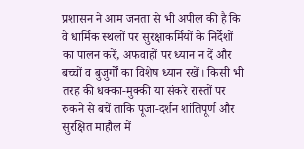प्रशासन ने आम जनता से भी अपील की है कि वे धार्मिक स्थलों पर सुरक्षाकर्मियों के निर्देशों का पालन करें, अफवाहों पर ध्यान न दें और बच्चों व बुजुर्गों का विशेष ध्यान रखें। किसी भी तरह की धक्का-मुक्की या संकरे रास्तों पर रुकने से बचें ताकि पूजा-दर्शन शांतिपूर्ण और सुरक्षित माहौल में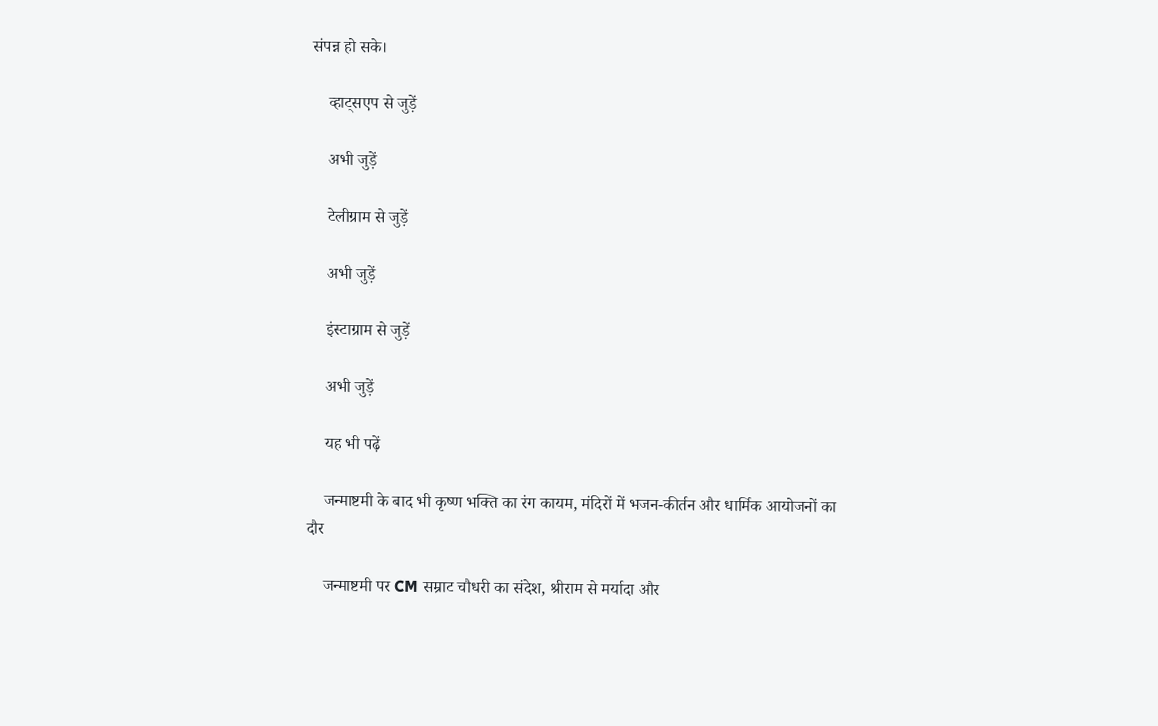संपन्न हो सके।

    व्हाट्सएप से जुड़ें

    अभी जुड़ें

    टेलीग्राम से जुड़ें

    अभी जुड़ें

    इंस्टाग्राम से जुड़ें

    अभी जुड़ें

    यह भी पढ़ें

    जन्माष्टमी के बाद भी कृष्ण भक्ति का रंग कायम, मंदिरों में भजन-कीर्तन और धार्मिक आयोजनों का दौर

    जन्माष्टमी पर CM सम्राट चौधरी का संदेश, श्रीराम से मर्यादा और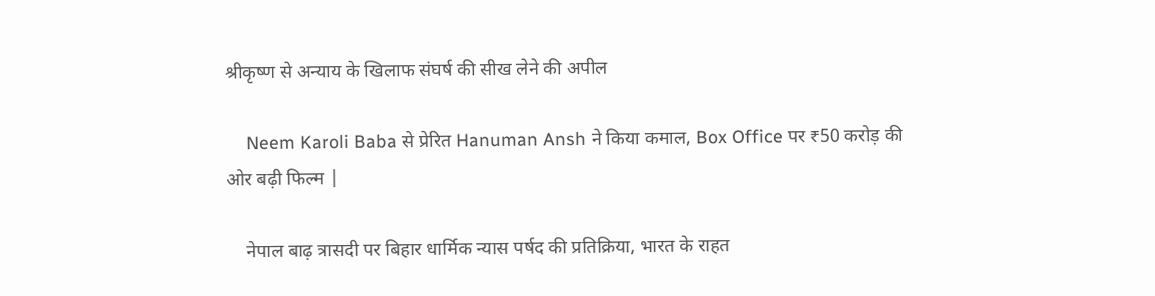श्रीकृष्ण से अन्याय के खिलाफ संघर्ष की सीख लेने की अपील

    Neem Karoli Baba से प्रेरित Hanuman Ansh ने किया कमाल, Box Office पर ₹50 करोड़ की ओर बढ़ी फिल्म |

    नेपाल बाढ़ त्रासदी पर बिहार धार्मिक न्यास पर्षद की प्रतिक्रिया, भारत के राहत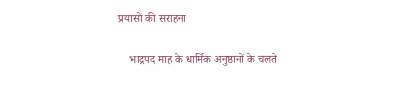प्रयासों की सराहना

    भाद्रपद माह के धार्मिक अनुष्ठानों के चलते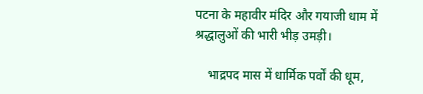पटना के महावीर मंदिर और गयाजी धाम में श्रद्धालुओं की भारी भीड़ उमड़ी।

    भाद्रपद मास में धार्मिक पर्वों की धूम,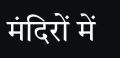मंदिरों में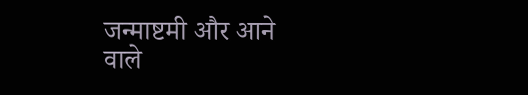जन्माष्टमी और आने वाले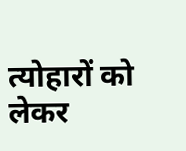त्योहारों को लेकर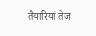तैयारियां तेज